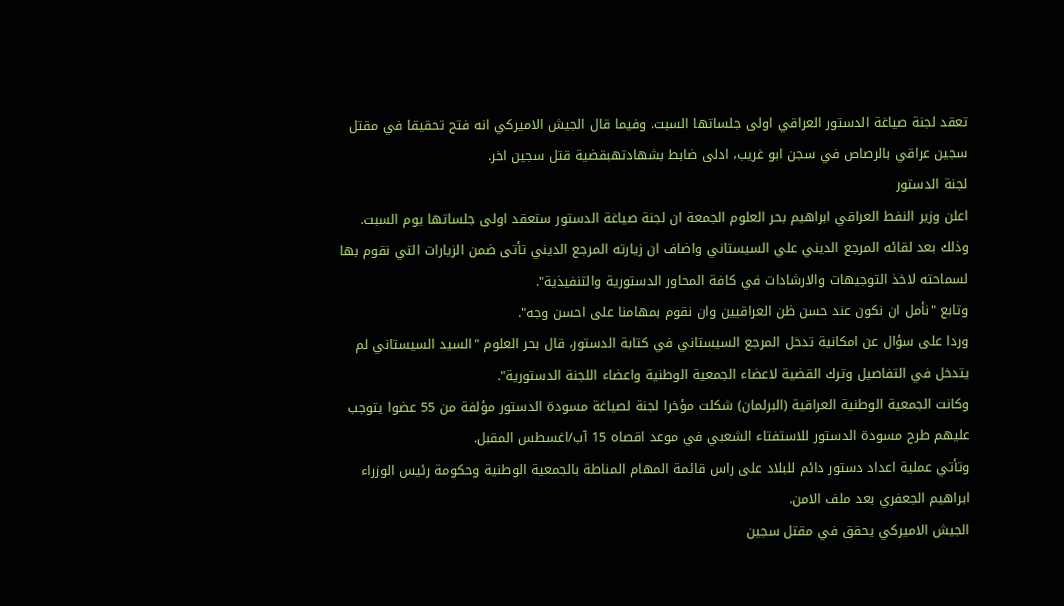تعقد لجنة صياغة الدستور العراقي اولى جلساتها السبت. وفيما قال الجيش الاميركي انه فتح تحقيقا في مقتل سجين عراقي بالرصاص في سجن ابو غريب، ادلى ضابط بشهادتهبقضية قتل سجين اخر.
لجنة الدستور
اعلن وزير النفط العراقي ابراهيم بحر العلوم الجمعة ان لجنة صياغة الدستور ستعقد اولى جلساتها يوم السبت. وذلك بعد لقائه المرجع الديني علي السيستاني واضاف ان زيارته المرجع الديني تأتى ضمن الزيارات التي نقوم بها لسماحته لاخذ التوجيهات والارشادات في كافة المحاور الدستورية والتنفيذية".
وتابع "نأمل ان نكون عند حسن ظن العراقيين وان نقوم بمهامنا على احسن وجه".
وردا على سؤال عن امكانية تدخل المرجع السيستاني في كتابة الدستور، قال بحر العلوم "السيد السيستاني لم يتدخل في التفاصيل وترك القضية لاعضاء الجمعية الوطنية واعضاء اللجنة الدستورية".
وكانت الجمعية الوطنية العراقية (البرلمان) شكلت مؤخرا لجنة لصياغة مسودة الدستور مؤلفة من 55 عضوا يتوجب عليهم طرح مسودة الدستور للاستفتاء الشعبي في موعد اقصاه 15 آب/اغسطس المقبل.
وتأتي عملية اعداد دستور دائم للبلاد على راس قائمة المهام المناطة بالجمعية الوطنية وحكومة رئيس الوزراء ابراهيم الجعفري بعد ملف الامن.
الجيش الاميركي يحقق في مقتل سجين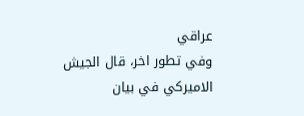عراقي
وفي تطور اخر، قال الجيش الاميركي في بيان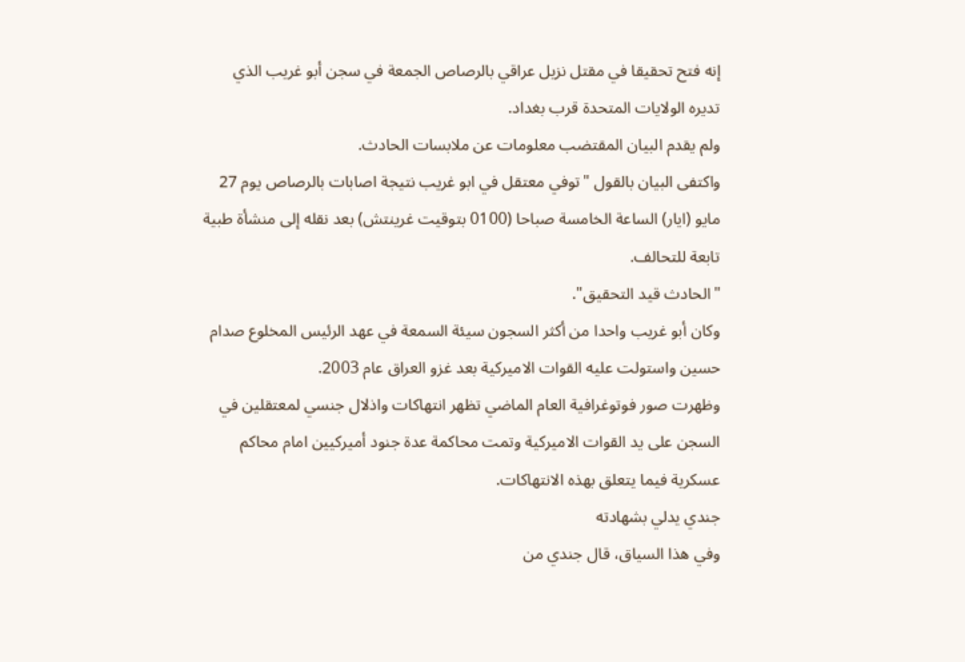إنه فتح تحقيقا في مقتل نزيل عراقي بالرصاص الجمعة في سجن أبو غريب الذي تديره الولايات المتحدة قرب بغداد.
ولم يقدم البيان المقتضب معلومات عن ملابسات الحادث.
واكتفى البيان بالقول "توفي معتقل في ابو غريب نتيجة اصابات بالرصاص يوم 27 مايو (ايار) الساعة الخامسة صباحا (0100 بتوقيت غرينتش) بعد نقله إلى منشأة طبية تابعة للتحالف.
"الحادث قيد التحقيق".
وكان أبو غريب واحدا من أكثر السجون سيئة السمعة في عهد الرئيس المخلوع صدام حسين واستولت عليه القوات الاميركية بعد غزو العراق عام 2003.
وظهرت صور فوتوغرافية العام الماضي تظهر انتهاكات واذلال جنسي لمعتقلين في السجن على يد القوات الاميركية وتمت محاكمة عدة جنود أميركيين امام محاكم عسكرية فيما يتعلق بهذه الانتهاكات.
جندي يدلي بشهادته
وفي هذا السياق، قال جندي من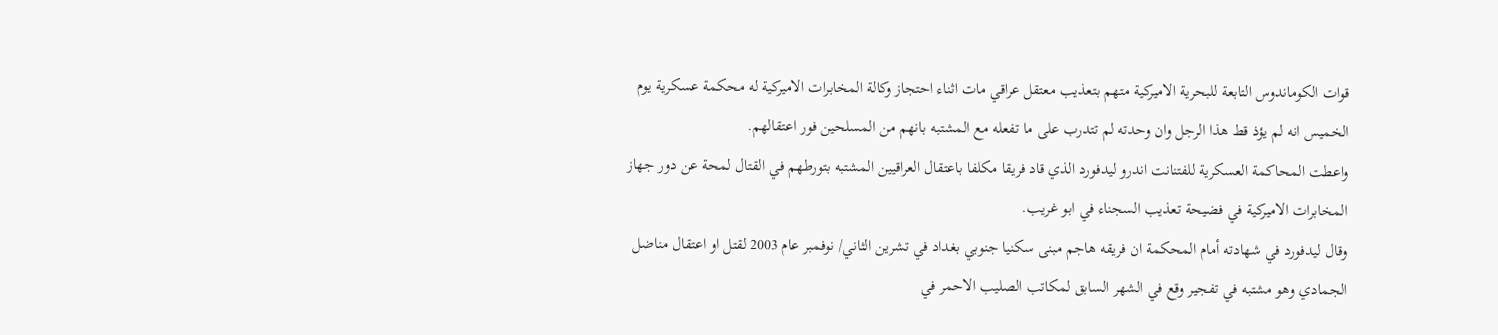قوات الكوماندوس التابعة للبحرية الاميركية متهم بتعذيب معتقل عراقي مات اثناء احتجاز وكالة المخابرات الاميركية له محكمة عسكرية يوم الخميس انه لم يؤذ قط هذا الرجل وان وحدته لم تتدرب على ما تفعله مع المشتبه بانهم من المسلحين فور اعتقالهم.
واعطت المحاكمة العسكرية للفتنانت اندرو ليدفورد الذي قاد فريقا مكلفا باعتقال العراقيين المشتبه بتورطهم في القتال لمحة عن دور جهاز المخابرات الاميركية في فضيحة تعذيب السجناء في ابو غريب.
وقال ليدفورد في شهادته أمام المحكمة ان فريقه هاجم مبنى سكنيا جنوبي بغداد في تشرين الثاني/ نوفمبر عام 2003 لقتل او اعتقال مناضل الجمادي وهو مشتبه في تفجير وقع في الشهر السابق لمكاتب الصليب الاحمر في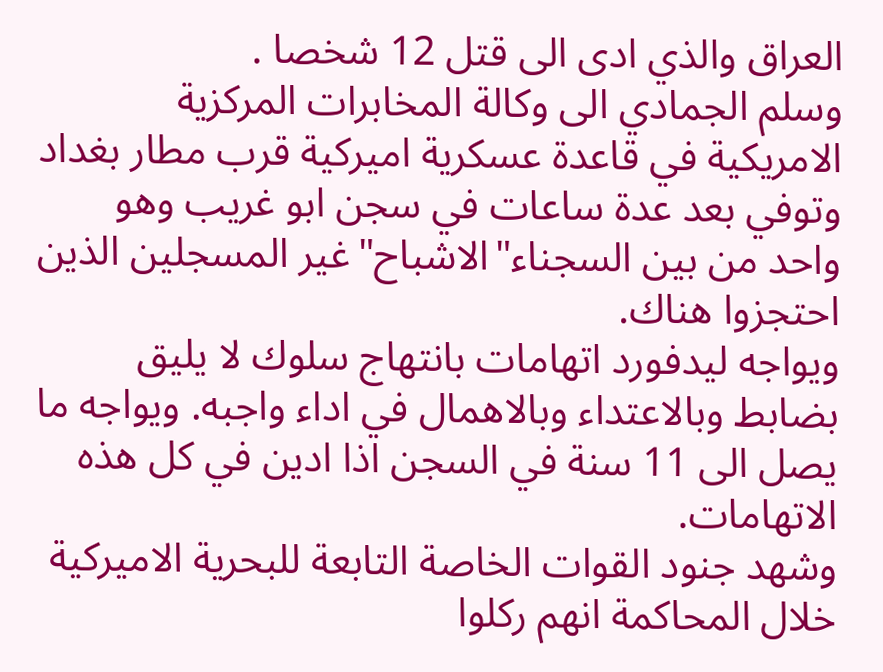العراق والذي ادى الى قتل 12 شخصا .
وسلم الجمادي الى وكالة المخابرات المركزية الامريكية في قاعدة عسكرية اميركية قرب مطار بغداد وتوفي بعد عدة ساعات في سجن ابو غريب وهو واحد من بين السجناء"الاشباح"غير المسجلين الذين احتجزوا هناك.
ويواجه ليدفورد اتهامات بانتهاج سلوك لا يليق بضابط وبالاعتداء وبالاهمال في اداء واجبه. ويواجه ما يصل الى 11 سنة في السجن اذا ادين في كل هذه الاتهامات.
وشهد جنود القوات الخاصة التابعة للبحرية الاميركية خلال المحاكمة انهم ركلوا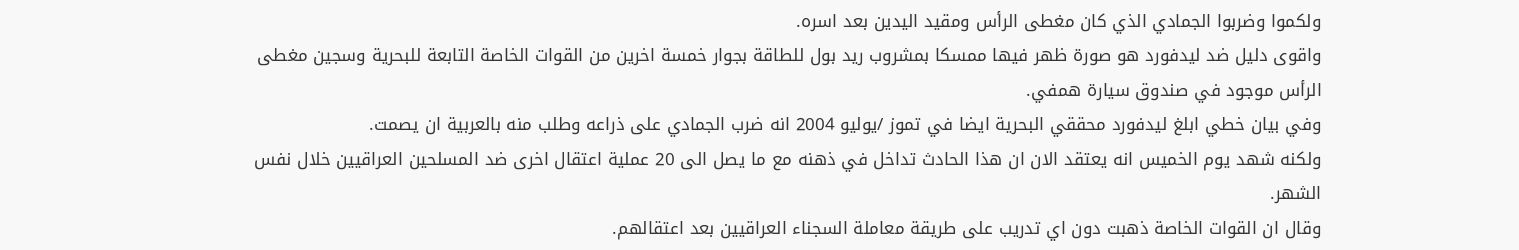ولكموا وضربوا الجمادي الذي كان مغطى الرأس ومقيد اليدين بعد اسره.
واقوى دليل ضد ليدفورد هو صورة ظهر فيها ممسكا بمشروب ريد بول للطاقة بجوار خمسة اخرين من القوات الخاصة التابعة للبحرية وسجين مغطى الرأس موجود في صندوق سيارة همفي.
وفي بيان خطي ابلغ ليدفورد محققي البحرية ايضا في تموز /يوليو 2004 انه ضرب الجمادي على ذراعه وطلب منه بالعربية ان يصمت.
ولكنه شهد يوم الخميس انه يعتقد الان ان هذا الحادث تداخل في ذهنه مع ما يصل الى 20 عملية اعتقال اخرى ضد المسلحين العراقيين خلال نفس الشهر.
وقال ان القوات الخاصة ذهبت دون اي تدريب على طريقة معاملة السجناء العراقيين بعد اعتقالهم.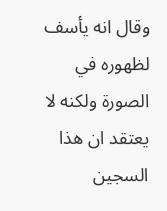وقال انه يأسف لظهوره في الصورة ولكنه لا يعتقد ان هذا السجين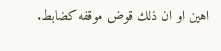اهين او ان ذلك قوض موقفه كضابط.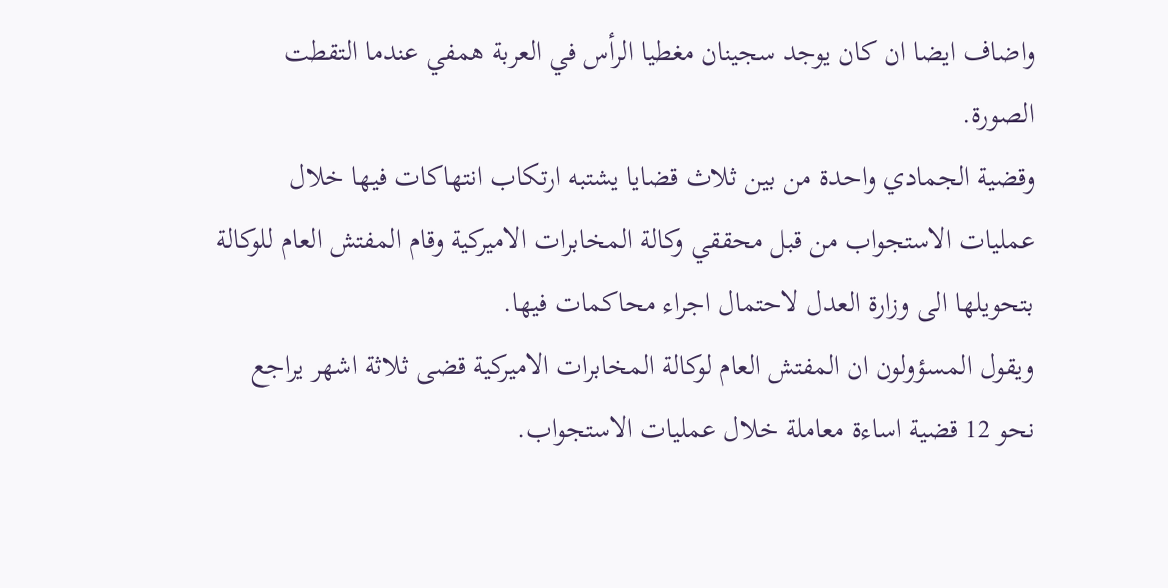واضاف ايضا ان كان يوجد سجينان مغطيا الرأس في العربة همفي عندما التقطت الصورة.
وقضية الجمادي واحدة من بين ثلاث قضايا يشتبه ارتكاب انتهاكات فيها خلال عمليات الاستجواب من قبل محققي وكالة المخابرات الاميركية وقام المفتش العام للوكالة بتحويلها الى وزارة العدل لاحتمال اجراء محاكمات فيها.
ويقول المسؤولون ان المفتش العام لوكالة المخابرات الاميركية قضى ثلاثة اشهر يراجع نحو 12 قضية اساءة معاملة خلال عمليات الاستجواب.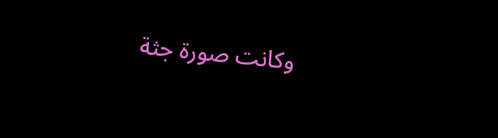وكانت صورة جثة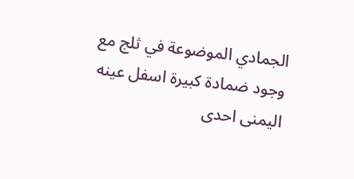الجمادي الموضوعة في ثلج مع وجود ضمادة كبيرة اسفل عينه اليمنى احدى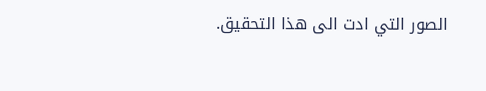الصور التي ادت الى هذا التحقيق.